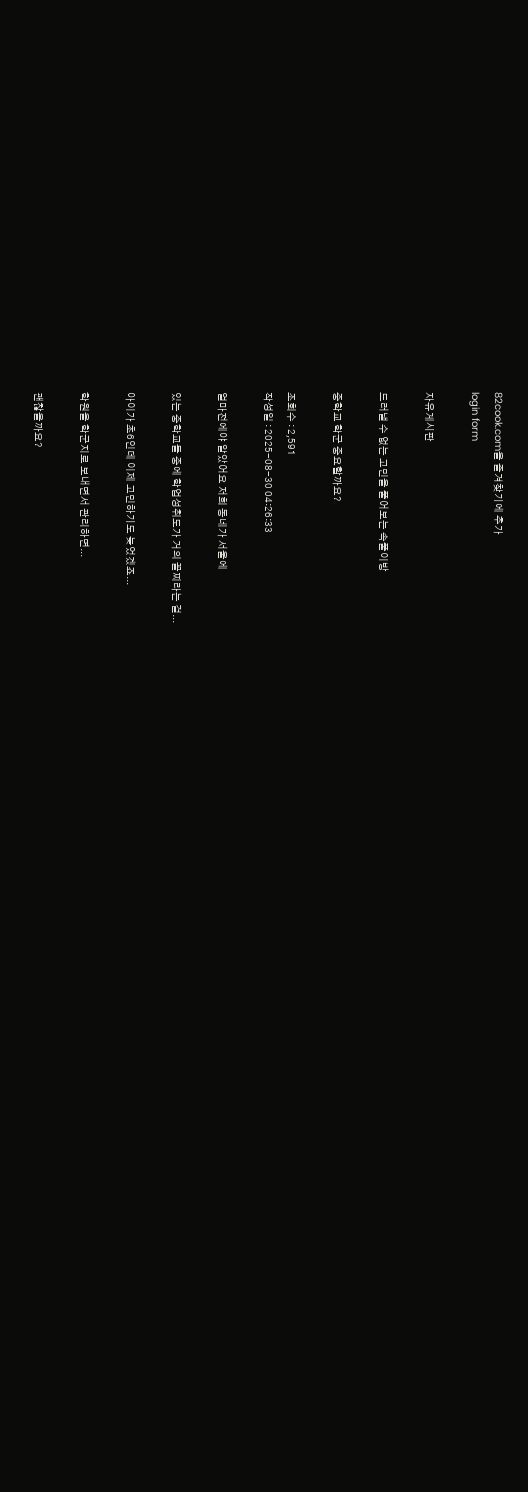82cook.com을 즐겨찾기에 추가
login form

자유게시판

드러낼 수 없는 고민을 풀어보는 속풀이방

중학교 학군 중요할까요?

조회수 : 2,591
작성일 : 2025-08-30 04:26:33

얼마전에야 알았어요 저희 동네가 서울에

있는 중학교들 중에 학업성취도가 거의 꼴찌라는 걸...

아이가 초6인데 이제 고민하기도 늦었겠죠...

학원을 학군지로 보내면서 관리하면...

괜찮을까요?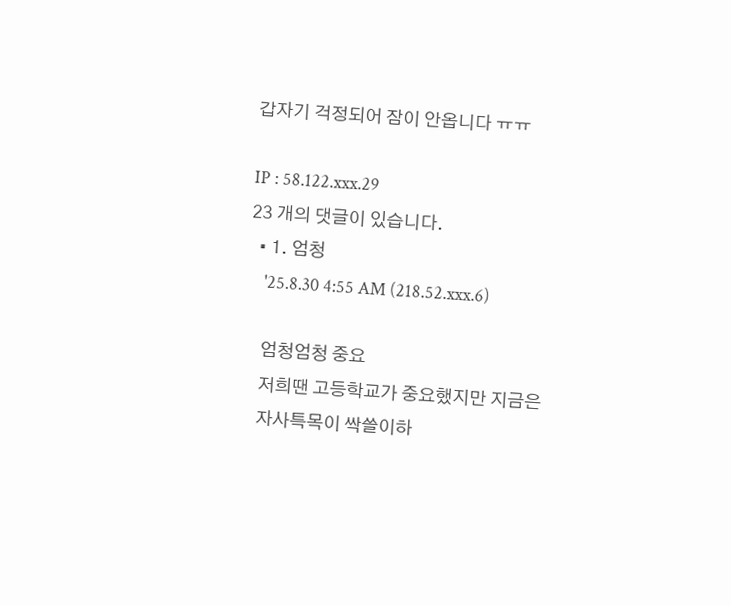갑자기 걱정되어 잠이 안옵니다 ㅠㅠ

IP : 58.122.xxx.29
23 개의 댓글이 있습니다.
  • 1. 엄청
    '25.8.30 4:55 AM (218.52.xxx.6)

    엄청엄청 중요
    저희땐 고등학교가 중요했지만 지금은
    자사특목이 싹쓸이하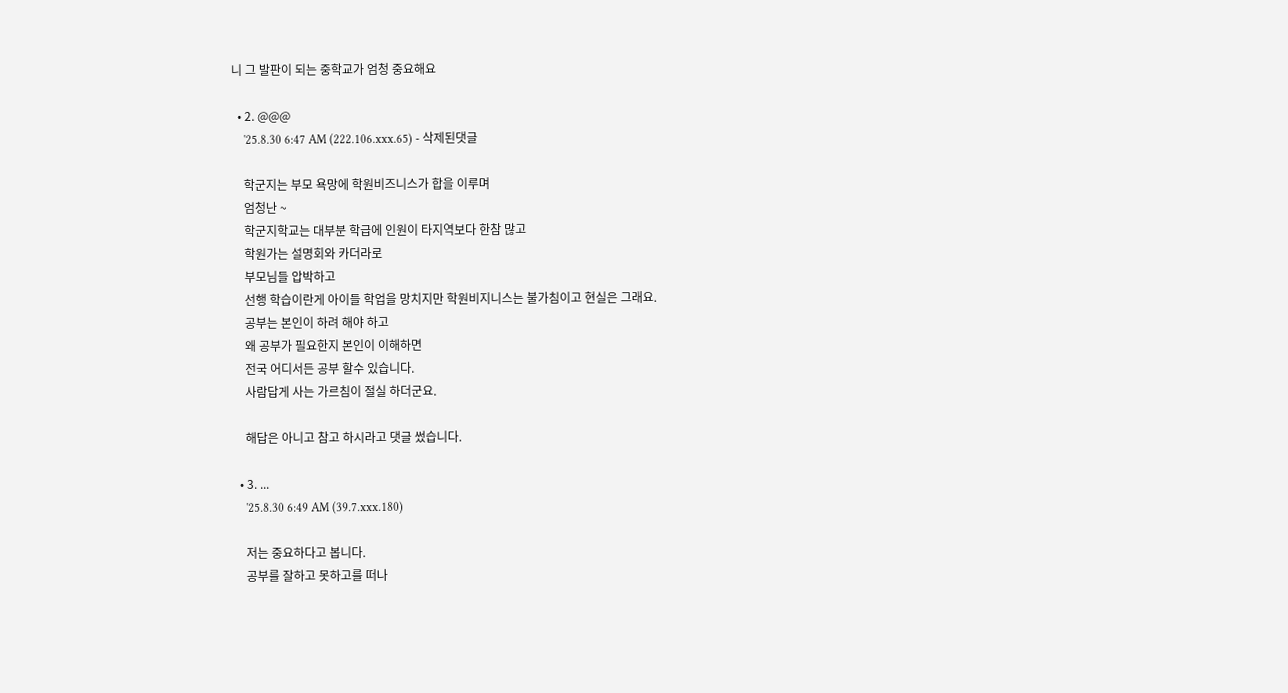니 그 발판이 되는 중학교가 엄청 중요해요

  • 2. @@@
    '25.8.30 6:47 AM (222.106.xxx.65) - 삭제된댓글

    학군지는 부모 욕망에 학원비즈니스가 합을 이루며
    엄청난 ~
    학군지학교는 대부분 학급에 인원이 타지역보다 한참 많고
    학원가는 설명회와 카더라로
    부모님들 압박하고
    선행 학습이란게 아이들 학업을 망치지만 학원비지니스는 불가침이고 현실은 그래요.
    공부는 본인이 하려 해야 하고
    왜 공부가 필요한지 본인이 이해하면
    전국 어디서든 공부 할수 있습니다.
    사람답게 사는 가르침이 절실 하더군요.

    해답은 아니고 참고 하시라고 댓글 썼습니다.

  • 3. ...
    '25.8.30 6:49 AM (39.7.xxx.180)

    저는 중요하다고 봅니다.
    공부를 잘하고 못하고를 떠나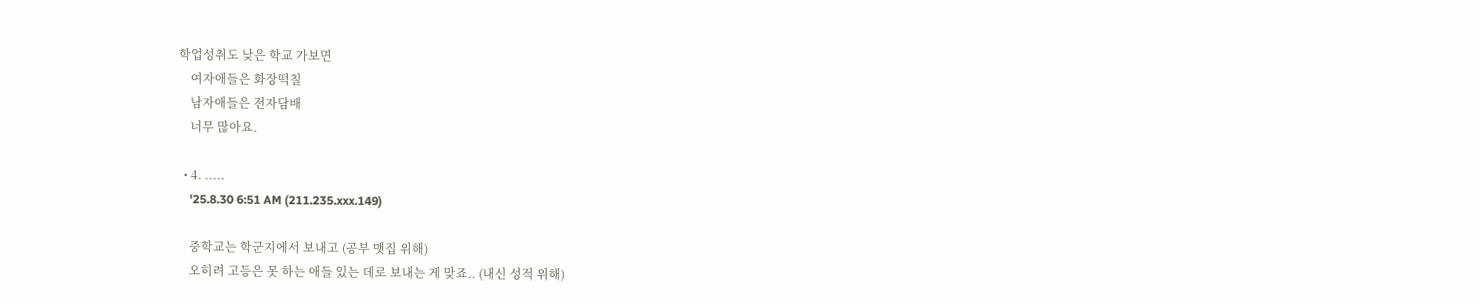학업성취도 낮은 학교 가보면
    여자애들은 화장떡칠
    남자애들은 전자담배
    너무 많아요.

  • 4. .....
    '25.8.30 6:51 AM (211.235.xxx.149)

    중학교는 학군지에서 보내고 (공부 맷집 위해)
    오히려 고등은 못 하는 애들 있는 데로 보내는 게 맞죠.. (내신 성적 위해)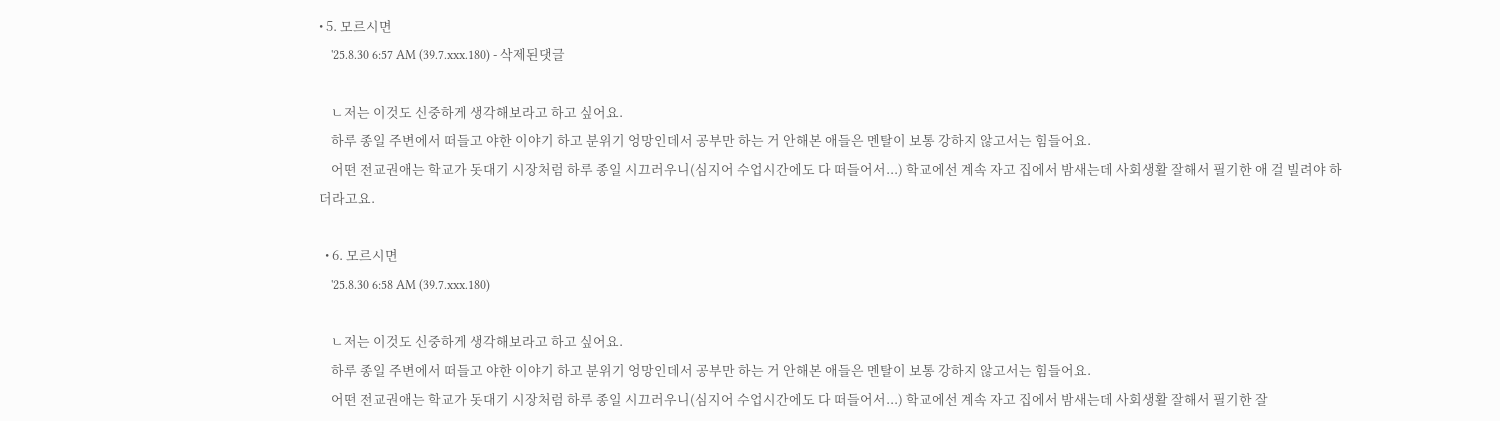• 5. 모르시면
    '25.8.30 6:57 AM (39.7.xxx.180) - 삭제된댓글

    ㄴ저는 이것도 신중하게 생각해보라고 하고 싶어요.
    하루 종일 주변에서 떠들고 야한 이야기 하고 분위기 엉망인데서 공부만 하는 거 안해본 애들은 멘탈이 보통 강하지 않고서는 힘들어요.
    어떤 전교권애는 학교가 돗대기 시장처럼 하루 종일 시끄러우니(심지어 수업시간에도 다 떠들어서...) 학교에선 계속 자고 집에서 밤새는데 사회생활 잘해서 필기한 애 걸 빌려야 하더라고요.

  • 6. 모르시면
    '25.8.30 6:58 AM (39.7.xxx.180)

    ㄴ저는 이것도 신중하게 생각해보라고 하고 싶어요.
    하루 종일 주변에서 떠들고 야한 이야기 하고 분위기 엉망인데서 공부만 하는 거 안해본 애들은 멘탈이 보통 강하지 않고서는 힘들어요.
    어떤 전교권애는 학교가 돗대기 시장처럼 하루 종일 시끄러우니(심지어 수업시간에도 다 떠들어서...) 학교에선 계속 자고 집에서 밤새는데 사회생활 잘해서 필기한 잘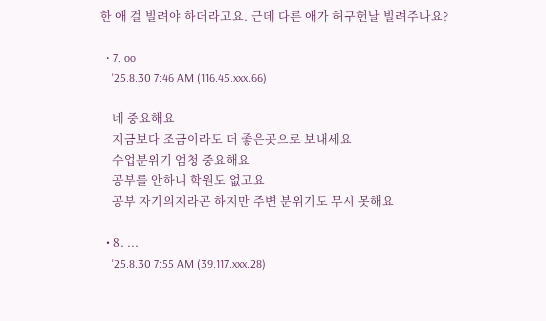한 애 걸 빌려야 하더라고요. 근데 다른 애가 허구헌날 빌려주나요?

  • 7. oo
    '25.8.30 7:46 AM (116.45.xxx.66)

    네 중요해요
    지금보다 조금이라도 더 좋은곳으로 보내세요
    수업분위기 엄청 중요해요
    공부를 안하니 학원도 없고요
    공부 자기의지라곤 하지만 주변 분위기도 무시 못해요

  • 8. ...
    '25.8.30 7:55 AM (39.117.xxx.28)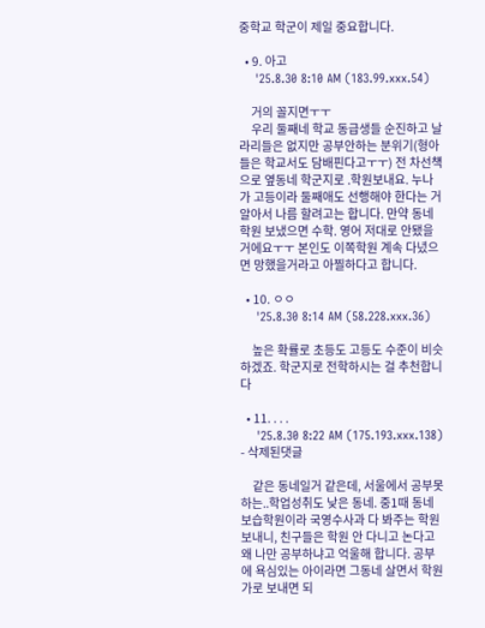중학교 학군이 제일 중요합니다.

  • 9. 아고
    '25.8.30 8:10 AM (183.99.xxx.54)

    거의 꼴지면ㅜㅜ
    우리 둘째네 학교 동급생들 순진하고 날라리들은 없지만 공부안하는 분위기(형아들은 학교서도 담배핀다고ㅜㅜ) 전 차선챽으로 옆동네 학군지로 .학원보내요. 누나가 고등이라 둘째애도 선행해야 한다는 거 알아서 나름 할려고는 합니다. 만약 동네 학원 보냈으면 수학. 영어 저대로 안됐을거에요ㅜㅜ 본인도 이쪽학원 계속 다녔으면 망했을거라고 아찔하다고 합니다.

  • 10. ㅇㅇ
    '25.8.30 8:14 AM (58.228.xxx.36)

    높은 확률로 초등도 고등도 수준이 비슷하겠죠. 학군지로 전학하시는 걸 추천합니다

  • 11. . . .
    '25.8.30 8:22 AM (175.193.xxx.138) - 삭제된댓글

    같은 동네일거 같은데, 서울에서 공부못하는..학업성취도 낮은 동네. 중1때 동네 보습학원이라 국영수사과 다 봐주는 학원 보내니, 친구들은 학원 안 다니고 논다고 왜 나만 공부하냐고 억울해 합니다. 공부에 욕심있는 아이라면 그동네 살면서 학원가로 보내면 되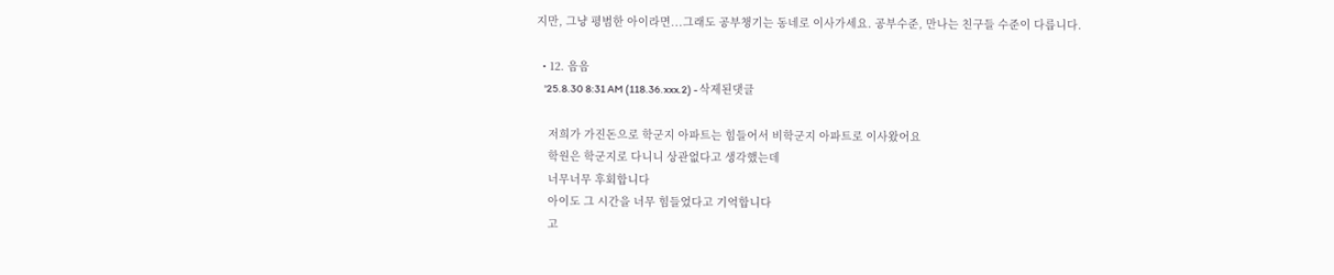지만, 그냥 평범한 아이라면...그래도 공부챙기는 동네로 이사가세요. 공부수준, 만나는 친구들 수준이 다릅니다.

  • 12. 음음
    '25.8.30 8:31 AM (118.36.xxx.2) - 삭제된댓글

    저희가 가진돈으로 학군지 아파트는 힘들어서 비학군지 아파트로 이사왔어요
    학원은 학군지로 다니니 상관없다고 생각했는데
    너무너무 후회합니다
    아이도 그 시간을 너무 힘들었다고 기억합니다
    고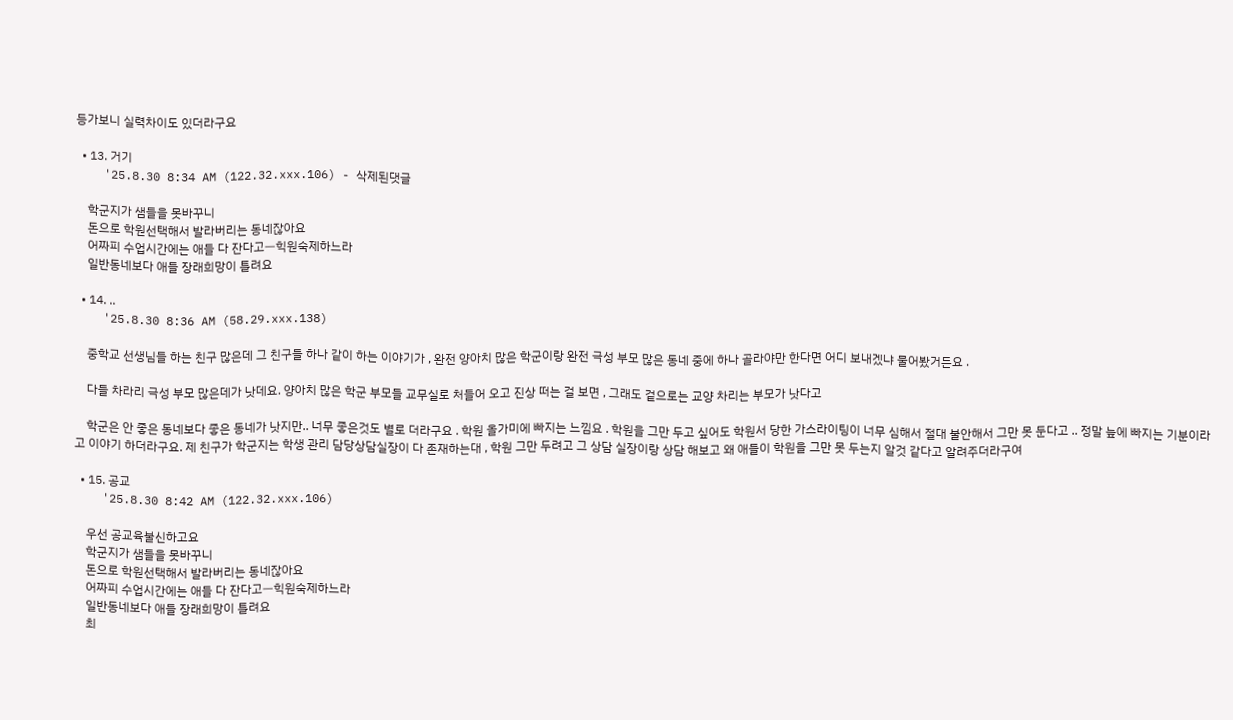등가보니 실력차이도 있더라구요

  • 13. 거기
    '25.8.30 8:34 AM (122.32.xxx.106) - 삭제된댓글

    학군지가 샘들을 못바꾸니
    돈으로 학원선택해서 발라버리는 동네잖아요
    어짜피 수업시간에는 애들 다 잔다고ㅡ힉원숙제하느라
    일반동네보다 애들 장래희망이 틀려요

  • 14. ..
    '25.8.30 8:36 AM (58.29.xxx.138)

    중학교 선생님들 하는 친구 많은데 그 친구들 하나 같이 하는 이야기가 , 완전 양아치 많은 학군이랑 완전 극성 부모 많은 동네 중에 하나 골라야만 한다면 어디 보내겠냐 물어봤거든요 .

    다들 차라리 극성 부모 많은데가 낫데요. 양아치 많은 학군 부모들 교무실로 처들어 오고 진상 떠는 걸 보면 , 그래도 겉으로는 교양 차리는 부모가 낫다고

    학군은 안 좋은 동네보다 좋은 동네가 낫지만.. 너무 좋은것도 별로 더라구요 . 학원 올가미에 빠지는 느낌요 . 학원을 그만 두고 싶어도 학원서 당한 가스라이팅이 너무 심해서 절대 불안해서 그만 못 둔다고 .. 정말 늪에 빠지는 기분이라고 이야기 하더라구요. 제 친구가 학군지는 학생 관리 담당상담실장이 다 존재하는대 , 학원 그만 두려고 그 상담 실장이랑 상담 해보고 왜 애들이 학원을 그만 못 두는지 알것 같다고 알려주더라구여

  • 15. 공교
    '25.8.30 8:42 AM (122.32.xxx.106)

    우선 공교육불신하고요
    학군지가 샘들을 못바꾸니
    돈으로 학원선택해서 발라버리는 동네잖아요
    어짜피 수업시간에는 애들 다 잔다고ㅡ힉원숙제하느라
    일반동네보다 애들 장래희망이 틀려요
    최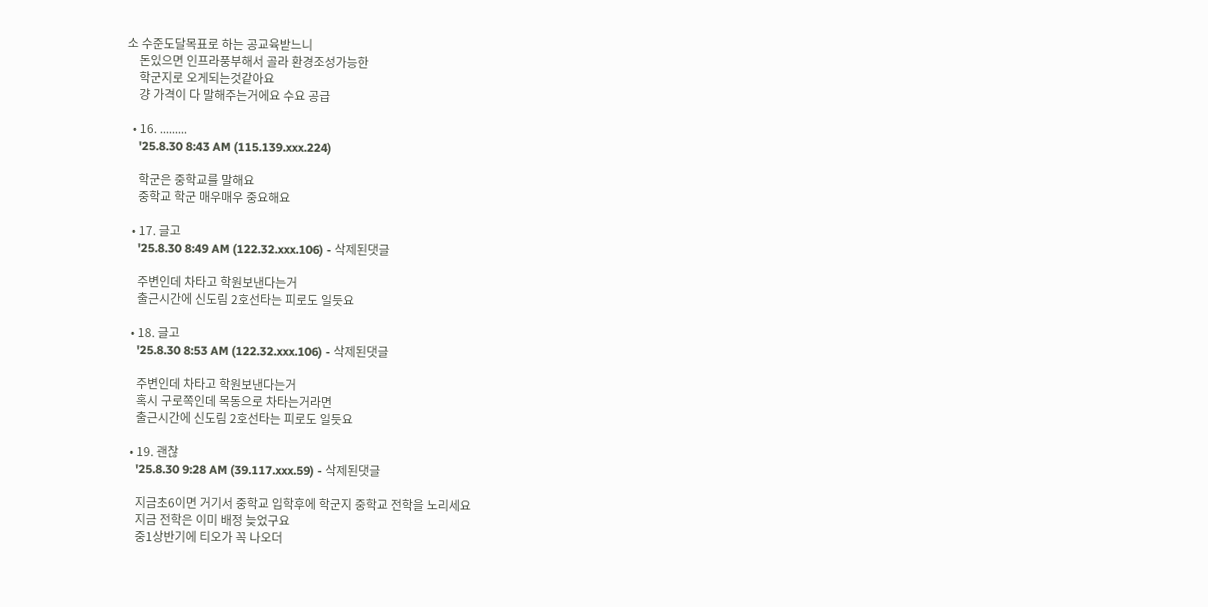소 수준도달목표로 하는 공교육받느니
    돈있으면 인프라풍부해서 골라 환경조성가능한
    학군지로 오게되는것같아요
    걍 가격이 다 말해주는거에요 수요 공급

  • 16. .........
    '25.8.30 8:43 AM (115.139.xxx.224)

    학군은 중학교를 말해요
    중학교 학군 매우매우 중요해요

  • 17. 글고
    '25.8.30 8:49 AM (122.32.xxx.106) - 삭제된댓글

    주변인데 차타고 학원보낸다는거
    출근시간에 신도림 2호선타는 피로도 일듯요

  • 18. 글고
    '25.8.30 8:53 AM (122.32.xxx.106) - 삭제된댓글

    주변인데 차타고 학원보낸다는거
    혹시 구로쪽인데 목동으로 차타는거라면
    출근시간에 신도림 2호선타는 피로도 일듯요

  • 19. 괜찮
    '25.8.30 9:28 AM (39.117.xxx.59) - 삭제된댓글

    지금초6이면 거기서 중학교 입학후에 학군지 중학교 전학을 노리세요
    지금 전학은 이미 배정 늦었구요
    중1상반기에 티오가 꼭 나오더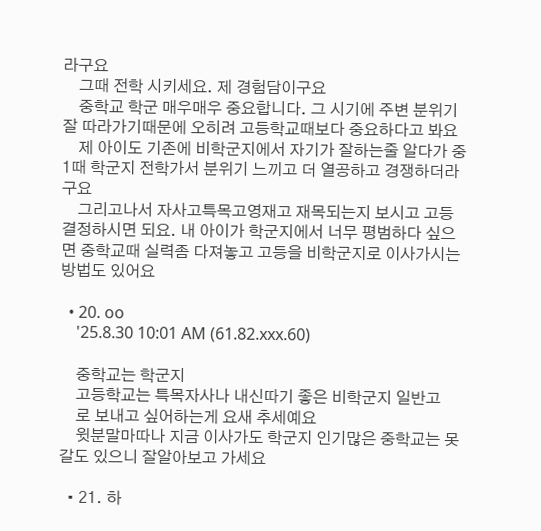라구요
    그때 전학 시키세요. 제 경험담이구요
    중학교 학군 매우매우 중요합니다. 그 시기에 주변 분위기 잘 따라가기때문에 오히려 고등학교때보다 중요하다고 봐요
    제 아이도 기존에 비학군지에서 자기가 잘하는줄 알다가 중1때 학군지 전학가서 분위기 느끼고 더 열공하고 경쟁하더라구요
    그리고나서 자사고특목고영재고 재목되는지 보시고 고등 결정하시면 되요. 내 아이가 학군지에서 너무 평범하다 싶으면 중학교때 실력좀 다져놓고 고등을 비학군지로 이사가시는 방법도 있어요

  • 20. oo
    '25.8.30 10:01 AM (61.82.xxx.60)

    중학교는 학군지
    고등학교는 특목자사나 내신따기 좋은 비학군지 일반고
    로 보내고 싶어하는게 요새 추세예요
    윗분말마따나 지금 이사가도 학군지 인기많은 중학교는 못갈도 있으니 잘알아보고 가세요

  • 21. 하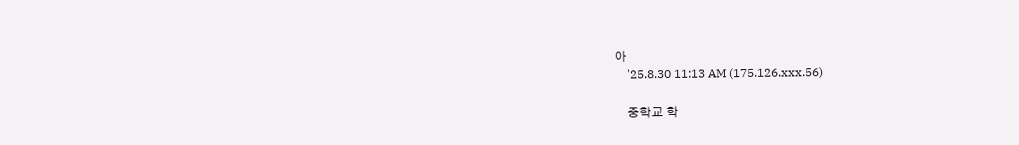아
    '25.8.30 11:13 AM (175.126.xxx.56)

    중학교 학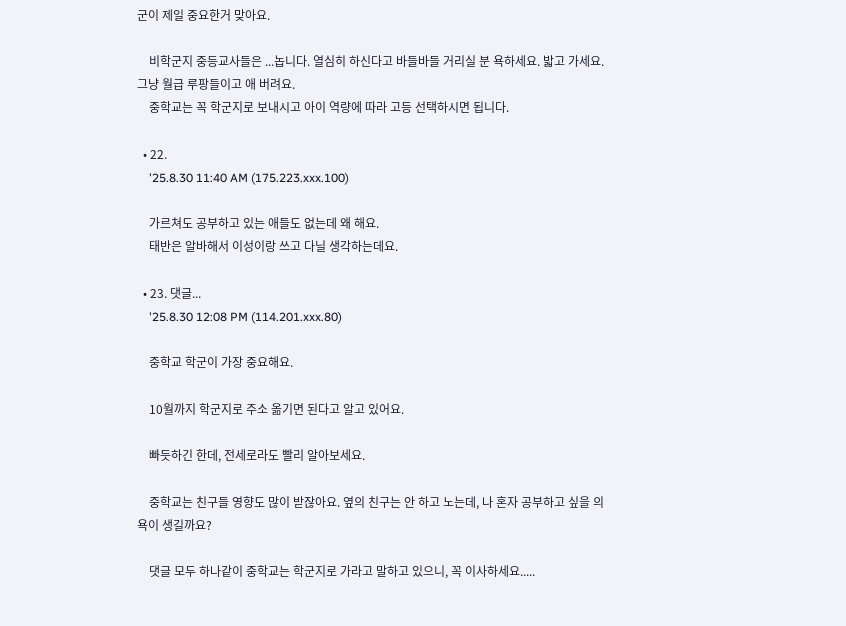군이 제일 중요한거 맞아요.

    비학군지 중등교사들은 ...놉니다. 열심히 하신다고 바들바들 거리실 분 욕하세요. 밟고 가세요. 그냥 월급 루팡들이고 애 버려요.
    중학교는 꼭 학군지로 보내시고 아이 역량에 따라 고등 선택하시면 됩니다.

  • 22.
    '25.8.30 11:40 AM (175.223.xxx.100)

    가르쳐도 공부하고 있는 애들도 없는데 왜 해요.
    태반은 알바해서 이성이랑 쓰고 다닐 생각하는데요.

  • 23. 댓글...
    '25.8.30 12:08 PM (114.201.xxx.80)

    중학교 학군이 가장 중요해요.

    10월까지 학군지로 주소 옮기면 된다고 알고 있어요.

    빠듯하긴 한데, 전세로라도 빨리 알아보세요.

    중학교는 친구들 영향도 많이 받잖아요. 옆의 친구는 안 하고 노는데, 나 혼자 공부하고 싶을 의욕이 생길까요?

    댓글 모두 하나같이 중학교는 학군지로 가라고 말하고 있으니, 꼭 이사하세요.....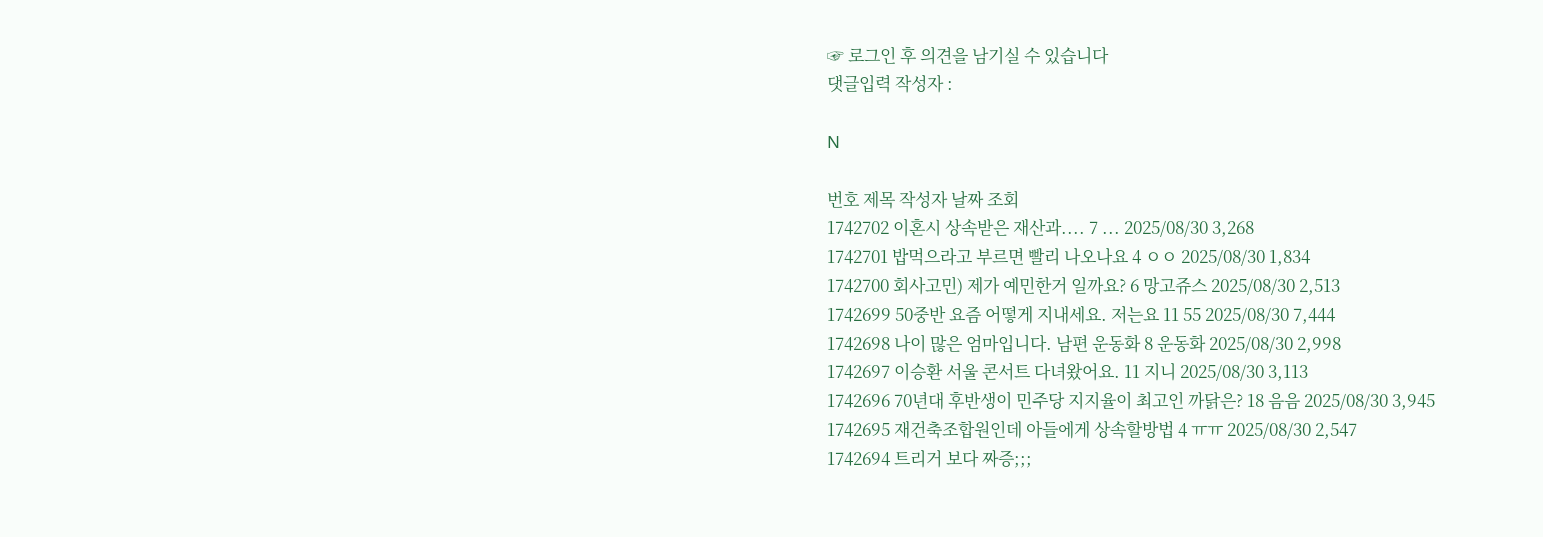☞ 로그인 후 의견을 남기실 수 있습니다
댓글입력 작성자 :

N

번호 제목 작성자 날짜 조회
1742702 이혼시 상속받은 재산과.... 7 ... 2025/08/30 3,268
1742701 밥먹으라고 부르면 빨리 나오나요 4 ㅇㅇ 2025/08/30 1,834
1742700 회사고민) 제가 예민한거 일까요? 6 망고쥬스 2025/08/30 2,513
1742699 50중반 요즘 어떻게 지내세요. 저는요 11 55 2025/08/30 7,444
1742698 나이 많은 엄마입니다. 남편 운동화 8 운동화 2025/08/30 2,998
1742697 이승환 서울 콘서트 다녀왔어요. 11 지니 2025/08/30 3,113
1742696 70년대 후반생이 민주당 지지율이 최고인 까닭은? 18 음음 2025/08/30 3,945
1742695 재건축조합원인데 아들에게 상속할방법 4 ㅠㅠ 2025/08/30 2,547
1742694 트리거 보다 짜증;;;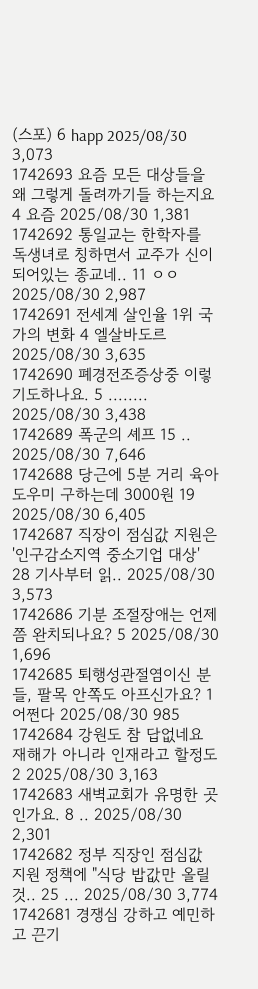(스포) 6 happ 2025/08/30 3,073
1742693 요즘 모든 대상들을 왜 그렇게 돌려까기들 하는지요 4 요즘 2025/08/30 1,381
1742692 통일교는 한학자를 독생녀로 칭하면서 교주가 신이 되어있는 종교네.. 11 ㅇㅇ 2025/08/30 2,987
1742691 전세계 살인율 1위 국가의 변화 4 엘살바도르 2025/08/30 3,635
1742690 폐경전조증상중 이렇기도하나요. 5 ........ 2025/08/30 3,438
1742689 폭군의 셰프 15 .. 2025/08/30 7,646
1742688 당근에 5분 거리 육아도우미 구하는데 3000원 19 2025/08/30 6,405
1742687 직장이 점심값 지원은 '인구감소지역 중소기업 대상' 28 기사부터 읽.. 2025/08/30 3,573
1742686 기분 조절장애는 언제쯤 완치되나요? 5 2025/08/30 1,696
1742685 퇴행성관절염이신 분들, 팔목 안쪽도 아프신가요? 1 어쩐다 2025/08/30 985
1742684 강원도 참 답없네요 재해가 아니라 인재라고 할정도 2 2025/08/30 3,163
1742683 새벽교회가 유명한 곳인가요. 8 .. 2025/08/30 2,301
1742682 정부 직장인 점심값 지원 정책에 "식당 밥값만 올릴 것.. 25 ... 2025/08/30 3,774
1742681 경쟁심 강하고 예민하고 끈기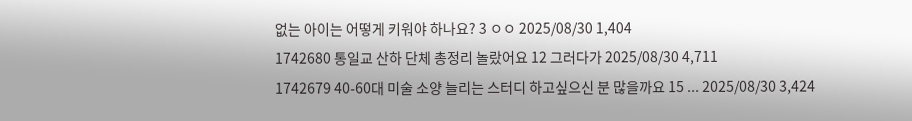없는 아이는 어떻게 키워야 하나요? 3 ㅇㅇ 2025/08/30 1,404
1742680 통일교 산하 단체 총정리 놀랐어요 12 그러다가 2025/08/30 4,711
1742679 40-60대 미술 소양 늘리는 스터디 하고싶으신 분 많을까요 15 ... 2025/08/30 3,424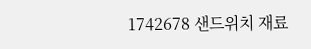1742678 샌드위치 재료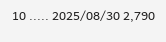10 ..... 2025/08/30 2,790